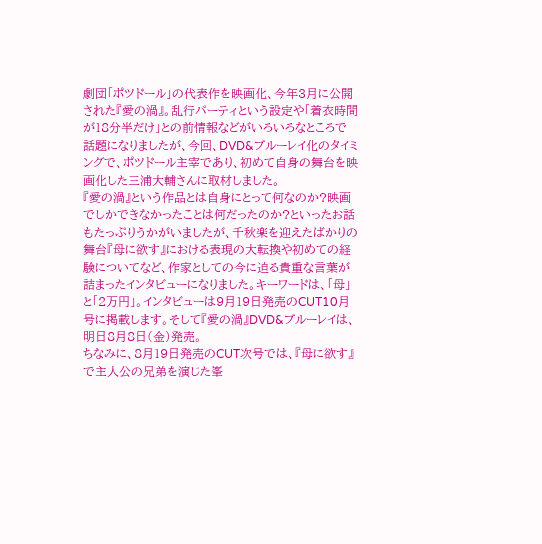劇団「ポツドール」の代表作を映画化、今年3月に公開された『愛の渦』。乱行パーティという設定や「着衣時間が18分半だけ」との前情報などがいろいろなところで話題になりましたが、今回、DVD&ブルーレイ化のタイミングで、ポツドール主宰であり、初めて自身の舞台を映画化した三浦大輔さんに取材しました。
『愛の渦』という作品とは自身にとって何なのか?映画でしかできなかったことは何だったのか?といったお話もたっぷりうかがいましたが、千秋楽を迎えたばかりの舞台『母に欲す』における表現の大転換や初めての経験についてなど、作家としての今に迫る貴重な言葉が詰まったインタビューになりました。キーワードは、「母」と「2万円」。インタビューは9月19日発売のCUT10月号に掲載します。そして『愛の渦』DVD&ブルーレイは、明日8月8日(金)発売。
ちなみに、8月19日発売のCUT次号では、『母に欲す』で主人公の兄弟を演じた峯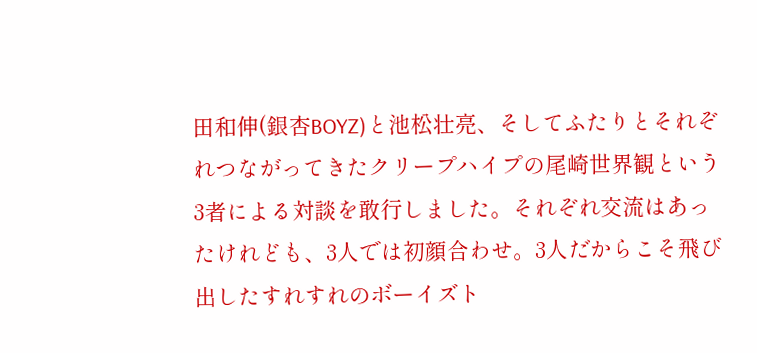田和伸(銀杏BOYZ)と池松壮亮、そしてふたりとそれぞれつながってきたクリープハイプの尾崎世界観という3者による対談を敢行しました。それぞれ交流はあったけれども、3人では初顔合わせ。3人だからこそ飛び出したすれすれのボーイズト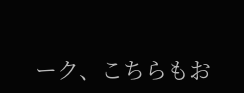ーク、こちらもお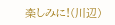楽しみに!(川辺)